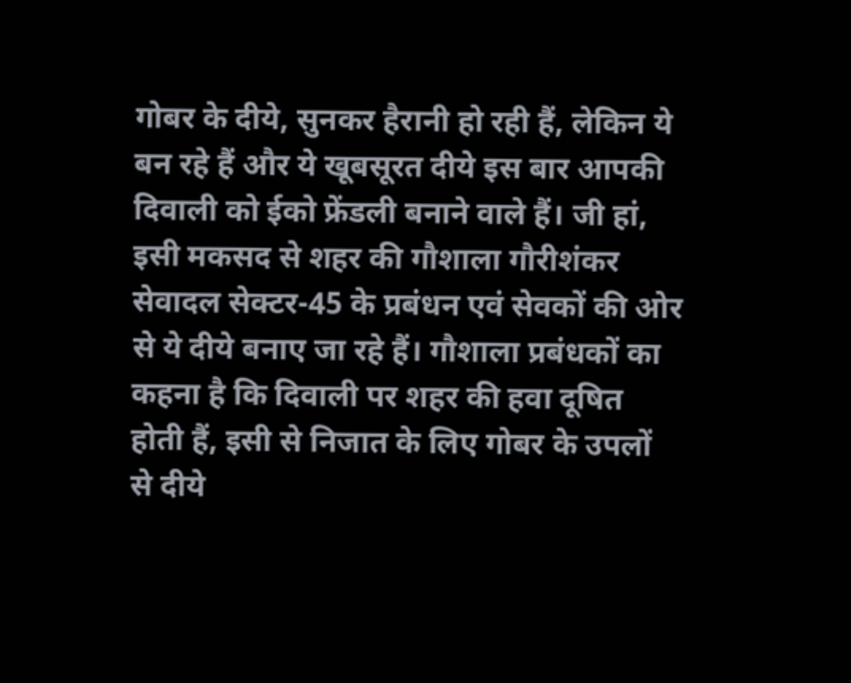गोबर के दीये, सुनकर हैरानी हो रही हैं, लेकिन ये बन रहे हैं और ये खूबसूरत दीये इस बार आपकी दिवाली को ईको फ्रेंडली बनाने वाले हैं। जी हां, इसी मकसद से शहर की गौशाला गौरीशंकर सेवादल सेक्टर-45 के प्रबंधन एवं सेवकों की ओर से ये दीये बनाए जा रहे हैं। गौशाला प्रबंधकों का कहना है कि दिवाली पर शहर की हवा दूषित होती हैं, इसी से निजात के लिए गोबर के उपलों से दीये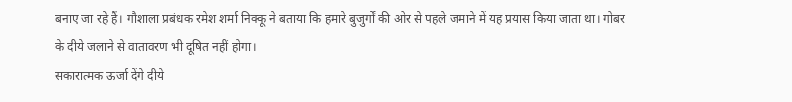बनाए जा रहे हैं। गौशाला प्रबंधक रमेश शर्मा निक्कू ने बताया कि हमारे बुजुर्गों की ओर से पहले जमाने में यह प्रयास किया जाता था। गोबर के दीये जलाने से वातावरण भी दूषित नहीं होगा।
सकारात्मक ऊर्जा देंगे दीये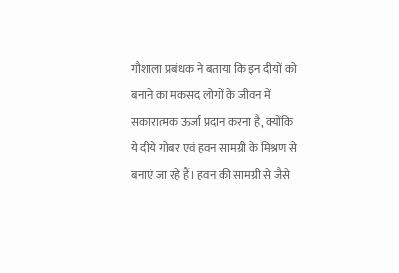गौशाला प्रबंधक ने बताया कि इन दीयों को बनाने का मकसद लोगों के जीवन में सकारात्मक ऊर्जा प्रदान करना है, क्योंकि ये दीये गोबर एवं हवन सामग्री के मिश्रण से बनाएं जा रहे हैं। हवन की सामग्री से जैसे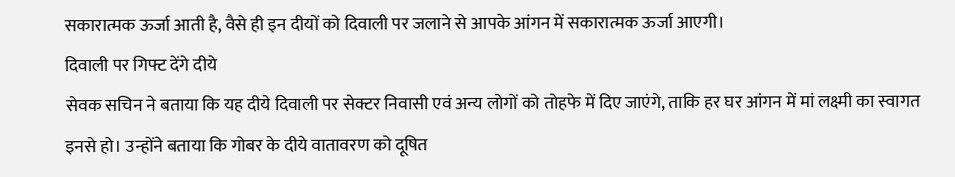सकारात्मक ऊर्जा आती है, वैसे ही इन दीयों को दिवाली पर जलाने से आपके आंगन में सकारात्मक ऊर्जा आएगी।
दिवाली पर गिफ्ट देंगे दीये
सेवक सचिन ने बताया कि यह दीये दिवाली पर सेक्टर निवासी एवं अन्य लोगों को तोहफे में दिए जाएंगे, ताकि हर घर आंगन में मां लक्ष्मी का स्वागत इनसे हो। उन्होंने बताया कि गोबर के दीये वातावरण को दूषित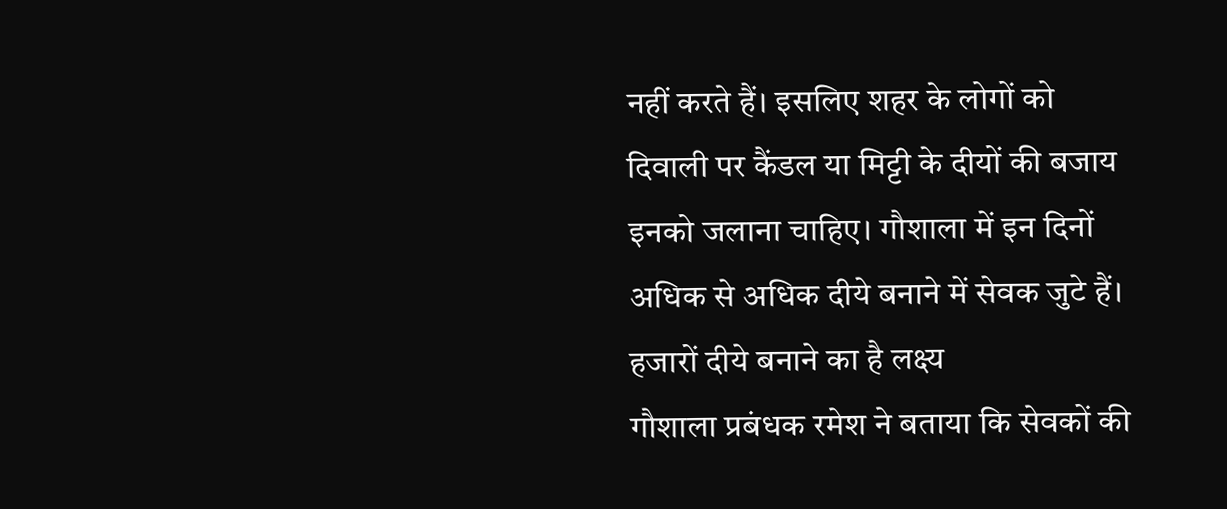नहीं करते हैं। इसलिए शहर के लोगों को दिवाली पर कैंडल या मिट्टी के दीयों की बजाय इनको जलाना चाहिए। गौशाला में इन दिनों अधिक से अधिक दीये बनाने में सेवक जुटे हैं।
हजारों दीये बनाने का है लक्ष्य
गौशाला प्रबंधक रमेश ने बताया कि सेवकों की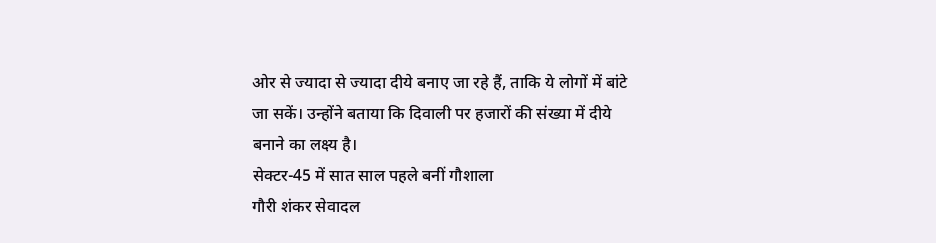ओर से ज्यादा से ज्यादा दीये बनाए जा रहे हैं, ताकि ये लोगों में बांटे जा सकें। उन्होंने बताया कि दिवाली पर हजारों की संख्या में दीये बनाने का लक्ष्य है।
सेक्टर-45 में सात साल पहले बनीं गौशाला
गौरी शंकर सेवादल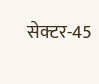सेक्टर-45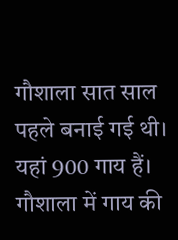गौशाला सात साल पहले बनाई गई थी। यहां 900 गाय हैं। गौशाला में गाय की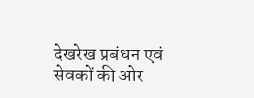देखरेख प्रबंधन एवं सेवकों की ओर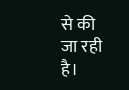से की जा रही है।